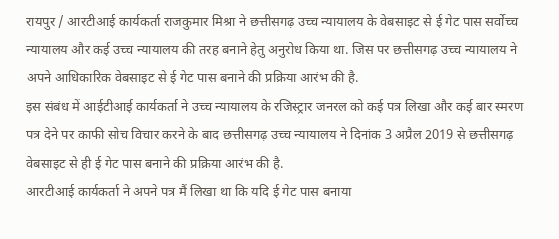रायपुर / आरटीआई कार्यकर्ता राजकुमार मिश्रा ने छत्तीसगढ़ उच्च न्यायालय के वेबसाइट से ई गेट पास सर्वोच्च न्यायालय और कई उच्च न्यायालय की तरह बनाने हेतु अनुरोध किया था. जिस पर छत्तीसगढ़ उच्च न्यायालय ने अपने आधिकारिक वेबसाइट से ई गेट पास बनाने की प्रक्रिया आरंभ की है.
इस संबंध में आईटीआई कार्यकर्ता ने उच्च न्यायालय के रजिस्ट्रार जनरल को कई पत्र लिखा और कई बार स्मरण पत्र देने पर काफी सोच विचार करने के बाद छत्तीसगढ़ उच्च न्यायालय ने दिनांक 3 अप्रैल 2019 से छत्तीसगढ़ वेबसाइट से ही ई गेट पास बनाने की प्रक्रिया आरंभ की है.
आरटीआई कार्यकर्ता ने अपने पत्र मैं लिखा था कि यदि ई गेट पास बनाया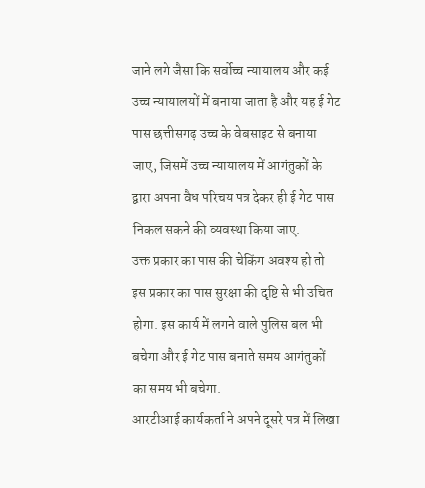जाने लगे जैसा कि सर्वोच्च न्यायालय और कई उच्च न्यायालयों में बनाया जाता है और यह ई गेट पास छत्तीसगढ़ उच्च के वेबसाइट से बनाया जाए, जिसमें उच्च न्यायालय में आगंतुकों के द्वारा अपना वैध परिचय पत्र देकर ही ई गेट पास निकल सकने की व्यवस्था किया जाए.
उक्त प्रकार का पास की चेकिंग अवश्य हो तो इस प्रकार का पास सुरक्षा की दृष्टि से भी उचित होगा. इस कार्य में लगने वाले पुलिस बल भी बचेगा और ई गेट पास बनाते समय आगंतुकों का समय भी बचेगा.
आरटीआई कार्यकर्ता ने अपने दूसरे पत्र में लिखा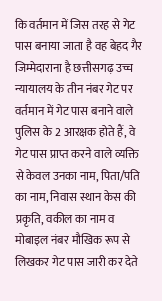कि वर्तमान में जिस तरह से गेट पास बनाया जाता है वह बेहद गैर जिम्मेदाराना है छत्तीसगढ़ उच्च न्यायालय के तीन नंबर गेट पर वर्तमान में गेट पास बनाने वाले पुलिस के 2 आरक्षक होते हैं, वे गेट पास प्राप्त करने वाले व्यक्ति से केवल उनका नाम, पिता/पति का नाम, निवास स्थान केस की प्रकृति, वकील का नाम व मोबाइल नंबर मौखिक रूप से लिखकर गेट पास जारी कर देते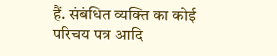हैं. संबंधित व्यक्ति का कोई परिचय पत्र आदि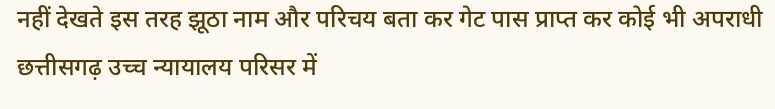नहीं देखते इस तरह झूठा नाम और परिचय बता कर गेट पास प्राप्त कर कोई भी अपराधी छत्तीसगढ़ उच्च न्यायालय परिसर में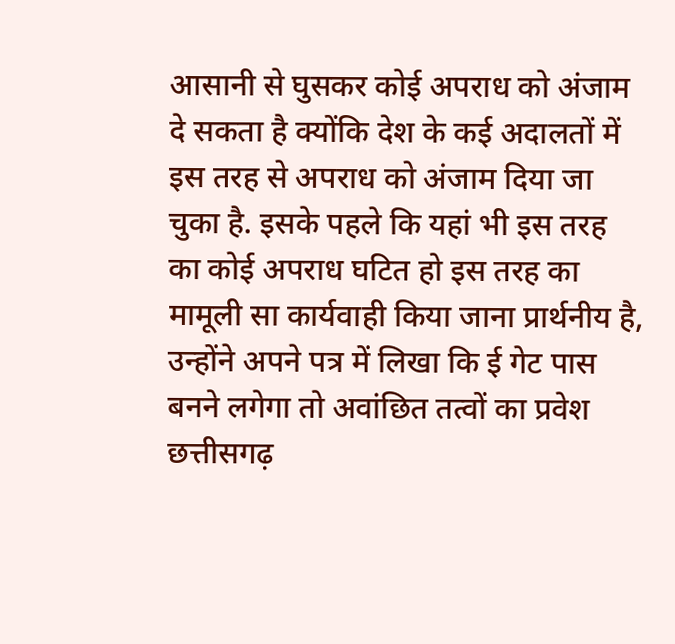आसानी से घुसकर कोई अपराध को अंजाम दे सकता है क्योंकि देश के कई अदालतों में इस तरह से अपराध को अंजाम दिया जा चुका है. इसके पहले कि यहां भी इस तरह का कोई अपराध घटित हो इस तरह का मामूली सा कार्यवाही किया जाना प्रार्थनीय है, उन्होंने अपने पत्र में लिखा कि ई गेट पास बनने लगेगा तो अवांछित तत्वों का प्रवेश छत्तीसगढ़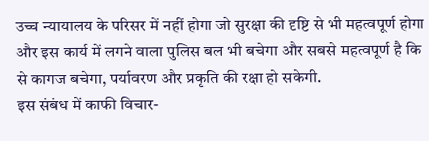उच्च न्यायालय के परिसर में नहीं होगा जो सुरक्षा की दृष्टि से भी महत्वपूर्ण होगा और इस कार्य में लगने वाला पुलिस बल भी बचेगा और सबसे महत्वपूर्ण है कि से कागज बचेगा, पर्यावरण और प्रकृति की रक्षा हो सकेगी.
इस संबंध में काफी विचार-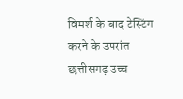विमर्श के बाद टेस्टिंग करने के उपरांत छत्तीसगढ़ उच्च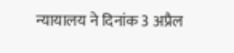न्यायालय ने दिनांक 3 अप्रैल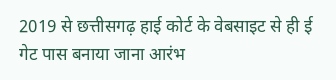2019 से छत्तीसगढ़ हाई कोर्ट के वेबसाइट से ही ई गेट पास बनाया जाना आरंभ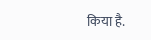किया है.